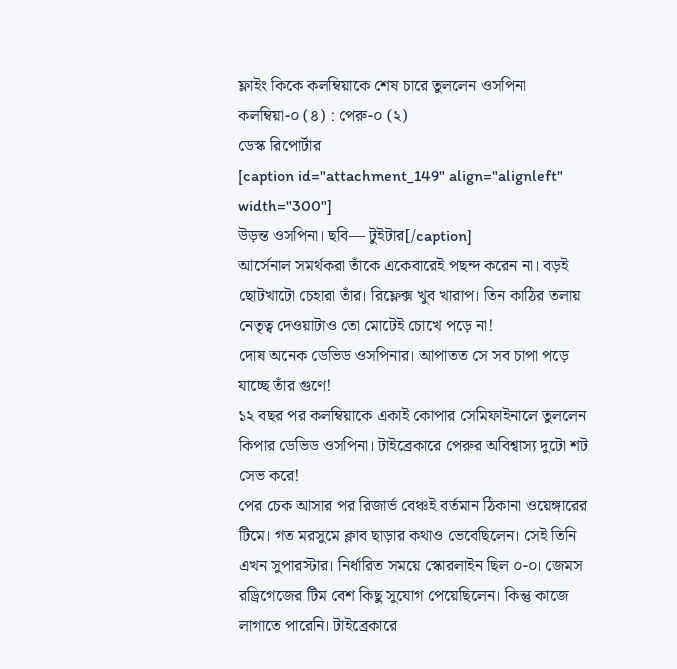ফ্লাইং কিকে কলম্বিয়াকে শেষ চারে তুললেন ওসপিনা
কলম্বিয়া-০ (৪) : পেরু-০ (২)
ডেস্ক রিপোর্টার
[caption id="attachment_149" align="alignleft" width="300"]
উড়ন্ত ওসপিনা। ছবি— টুইটার[/caption]
আর্সেনাল সমর্থকরা তাঁকে একেবারেই পছন্দ করেন না। বড়ই ছোটখাটো চেহারা তাঁর। রিফ্লেক্স খুব খারাপ। তিন কাঠির তলায় নেতৃত্ব দেওয়াটাও তো মোটেই চোখে পড়ে না!
দোষ অনেক ডেভিড ওসপিনার। আপাতত সে সব চাপা পড়ে যাচ্ছে তাঁর গুণে!
১২ বছর পর কলম্বিয়াকে একাই কোপার সেমিফাইনালে তুললেন কিপার ডেভিড ওসপিনা। টাইব্রেকারে পেরুর অবিশ্বাস্য দুটো শট সেভ করে!
পের চেক আসার পর রিজার্ভ বেঞ্চই বর্তমান ঠিকানা ওয়েঙ্গারের টিমে। গত মরসুমে ক্লাব ছাড়ার কথাও ভেবেছিলেন। সেই তিনি এখন সুপারস্টার। নির্ধারিত সময়ে স্কোরলাইন ছিল ০-০। জেমস রড্রিগেজের টিম বেশ কিছু সুযোগ পেয়েছিলেন। কিন্তু কাজে লাগাতে পারেনি। টাইব্রেকারে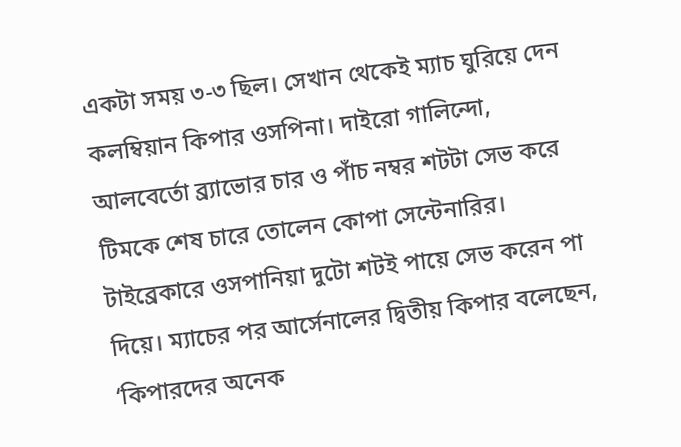একটা সময় ৩-৩ ছিল। সেখান থেকেই ম্যাচ ঘুরিয়ে দেন কলম্বিয়ান কিপার ওসপিনা। দাইরো গালিন্দো, আলবের্তো ব্র্যাভোর চার ও পাঁচ নম্বর শটটা সেভ করে টিমকে শেষ চারে তোলেন কোপা সেন্টেনারির।
টাইব্রেকারে ওসপানিয়া দুটো শটই পায়ে সেভ করেন পা দিয়ে। ম্যাচের পর আর্সেনালের দ্বিতীয় কিপার বলেছেন, ‘কিপারদের অনেক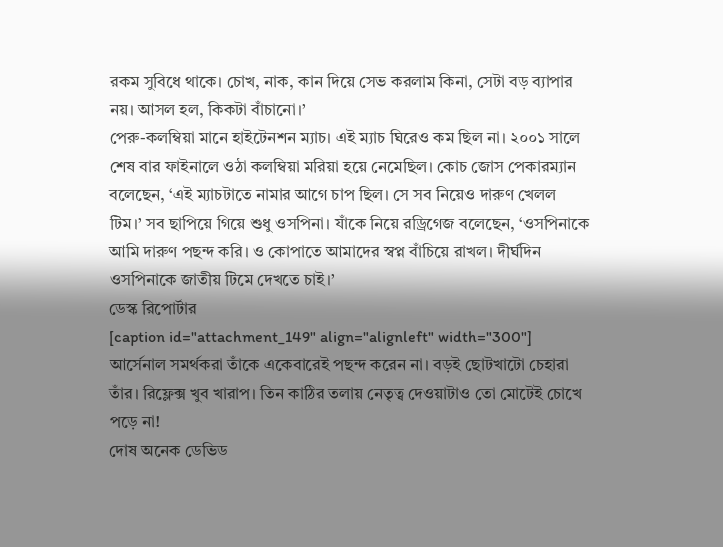রকম সুবিধে থাকে। চোখ, নাক, কান দিয়ে সেভ করলাম কিনা, সেটা বড় ব্যাপার নয়। আসল হল, কিকটা বাঁচানো।’
পেরু-কলম্বিয়া মানে হাইটেনশন ম্যাচ। এই ম্যাচ ঘিরেও কম ছিল না। ২০০১ সালে শেষ বার ফাইনালে ওঠা কলম্বিয়া মরিয়া হয়ে নেমেছিল। কোচ জোস পেকারম্যান বলেছেন, ‘এই ম্যাচটাতে নামার আগে চাপ ছিল। সে সব নিয়েও দারুণ খেলল টিম।’ সব ছাপিয়ে গিয়ে শুধু ওসপিনা। যাঁকে নিয়ে রড্রিগেজ বলেছেন, ‘ওসপিনাকে আমি দারুণ পছন্দ করি। ও কোপাতে আমাদের স্বপ্ন বাঁচিয়ে রাখল। দীর্ঘদিন ওসপিনাকে জাতীয় টিমে দেখতে চাই।’
ডেস্ক রিপোর্টার
[caption id="attachment_149" align="alignleft" width="300"]
আর্সেনাল সমর্থকরা তাঁকে একেবারেই পছন্দ করেন না। বড়ই ছোটখাটো চেহারা তাঁর। রিফ্লেক্স খুব খারাপ। তিন কাঠির তলায় নেতৃত্ব দেওয়াটাও তো মোটেই চোখে পড়ে না!
দোষ অনেক ডেভিড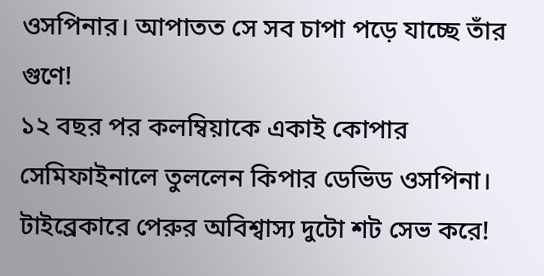ওসপিনার। আপাতত সে সব চাপা পড়ে যাচ্ছে তাঁর গুণে!
১২ বছর পর কলম্বিয়াকে একাই কোপার সেমিফাইনালে তুললেন কিপার ডেভিড ওসপিনা। টাইব্রেকারে পেরুর অবিশ্বাস্য দুটো শট সেভ করে!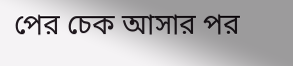পের চেক আসার পর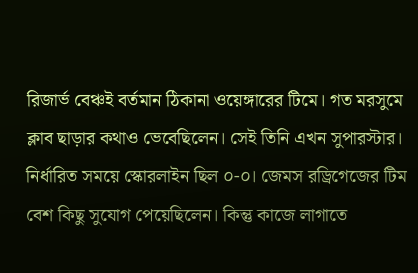রিজার্ভ বেঞ্চই বর্তমান ঠিকানা ওয়েঙ্গারের টিমে। গত মরসুমে ক্লাব ছাড়ার কথাও ভেবেছিলেন। সেই তিনি এখন সুপারস্টার। নির্ধারিত সময়ে স্কোরলাইন ছিল ০-০। জেমস রড্রিগেজের টিম বেশ কিছু সুযোগ পেয়েছিলেন। কিন্তু কাজে লাগাতে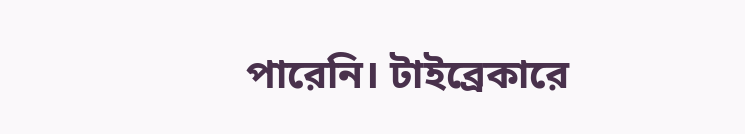পারেনি। টাইব্রেকারে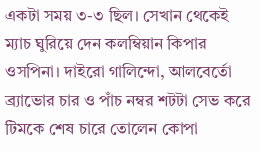একটা সময় ৩-৩ ছিল। সেখান থেকেই ম্যাচ ঘুরিয়ে দেন কলম্বিয়ান কিপার ওসপিনা। দাইরো গালিন্দো, আলবের্তো ব্র্যাভোর চার ও পাঁচ নম্বর শটটা সেভ করে টিমকে শেষ চারে তোলেন কোপা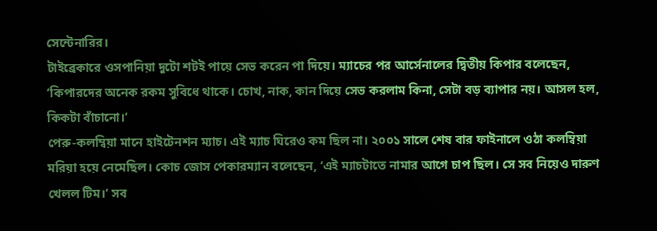সেন্টেনারির।
টাইব্রেকারে ওসপানিয়া দুটো শটই পায়ে সেভ করেন পা দিয়ে। ম্যাচের পর আর্সেনালের দ্বিতীয় কিপার বলেছেন, ‘কিপারদের অনেক রকম সুবিধে থাকে। চোখ, নাক, কান দিয়ে সেভ করলাম কিনা, সেটা বড় ব্যাপার নয়। আসল হল, কিকটা বাঁচানো।’
পেরু-কলম্বিয়া মানে হাইটেনশন ম্যাচ। এই ম্যাচ ঘিরেও কম ছিল না। ২০০১ সালে শেষ বার ফাইনালে ওঠা কলম্বিয়া মরিয়া হয়ে নেমেছিল। কোচ জোস পেকারম্যান বলেছেন, ‘এই ম্যাচটাতে নামার আগে চাপ ছিল। সে সব নিয়েও দারুণ খেলল টিম।’ সব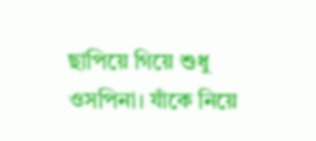ছাপিয়ে গিয়ে শুধু ওসপিনা। যাঁকে নিয়ে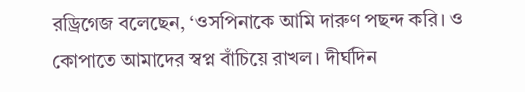রড্রিগেজ বলেছেন, ‘ওসপিনাকে আমি দারুণ পছন্দ করি। ও কোপাতে আমাদের স্বপ্ন বাঁচিয়ে রাখল। দীর্ঘদিন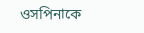ওসপিনাকে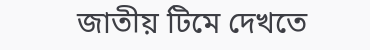জাতীয় টিমে দেখতে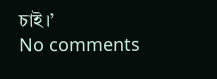চাই।’
No comments